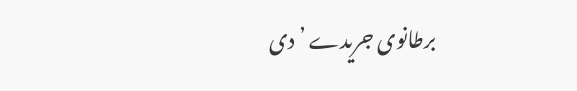برطانوی جریدے ’دی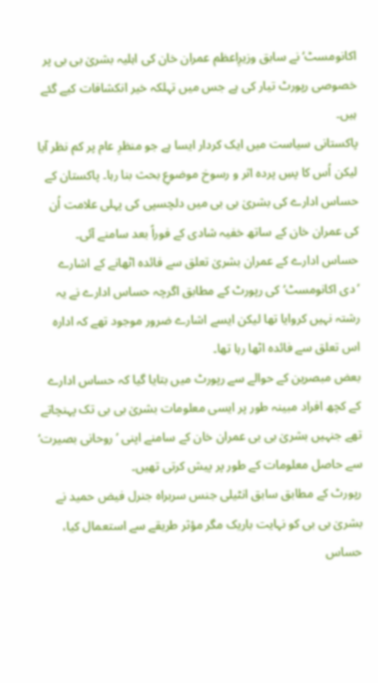اکانومسٹ‘ نے سابق وزیرِاعظم عمران خان کی اہلیہ بشریٰ بی بی پر خصوصی رپورٹ تیار کی ہے جس میں تہلکہ خیر انکشافات کیے گئے ہیں۔
پاکستانی سیاست میں ایک کردار ایسا ہے جو منظرِ عام پر کم نظر آیا لیکن اُس کا پسِ پردہ اثر و رسوخ موضوعِ بحث بنا رہا۔ پاکستان کے حساس ادارے کی بشریٰ بی بی میں دلچسپی کی پہلی علامت اُن کی عمران خان کے ساتھ خفیہ شادی کے فوراً بعد سامنے آئی۔
حساس ادارے کے عمران بشریٰ تعلق سے فائدہ اٹھانے کے اشارے
’دی اکانومسٹ‘ کی رپورٹ کے مطابق اگرچہ حساس ادارے نے یہ رشتہ نہیں کروایا تھا لیکن ایسے اشارے ضرور موجود تھے کہ ادارہ اس تعلق سے فائدہ اٹھا رہا تھا۔
بعض مبصرین کے حوالے سے رپورٹ میں بتایا گیا کہ حساس ادارے کے کچھ افراد مبینہ طور پر ایسی معلومات بشریٰ بی بی تک پہنچاتے تھے جنہیں بشریٰ بی بی عمران خان کے سامنے اپنی ’روحانی بصیرت‘ سے حاصل معلومات کے طور پر پیش کرتی تھیں۔
رپورٹ کے مطابق سابق انٹیلی جنس سربراہ جنرل فیض حمید نے بشریٰ بی بی کو نہایت باریک مگر مؤثر طریقے سے استعمال کیا، حساس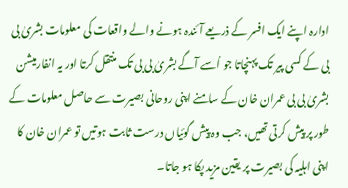ادارہ اپنے ایک افسر کے ذریعے آئندہ ہونے والے واقعات کی معلومات بشریٰ بی بی کے کسی پیر تک پہنچاتا جو اُسے آگے بشریٰ بی بی تک منتقل کرتا اور یہ انفارمیشن بشریٰ بی بی عمران خان کے سامنے اپنی روحانی بصیرت سے حاصل معلومات کے طور پر پیش کرتی تھیں، جب وہ پیش گوئیاں درست ثابت ہوتیں تو عمران خان کا اپنی اہلیہ کی بصیرت پر یقین مزید پکا ہو جاتا۔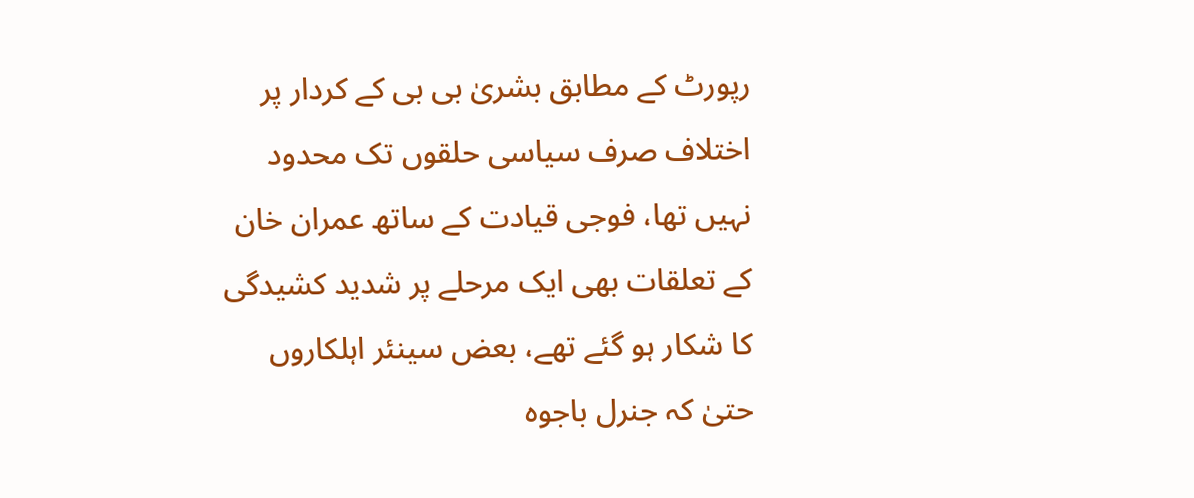رپورٹ کے مطابق بشریٰ بی بی کے کردار پر اختلاف صرف سیاسی حلقوں تک محدود نہیں تھا، فوجی قیادت کے ساتھ عمران خان کے تعلقات بھی ایک مرحلے پر شدید کشیدگی کا شکار ہو گئے تھے، بعض سینئر اہلکاروں حتیٰ کہ جنرل باجوہ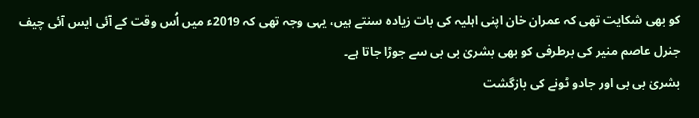کو بھی شکایت تھی کہ عمران خان اپنی اہلیہ کی بات زیادہ سنتے ہیں، یہی وجہ تھی کہ 2019ء میں اُس وقت کے آئی ایس آئی چیف جنرل عاصم منیر کی برطرفی کو بھی بشریٰ بی بی سے جوڑا جاتا ہے۔
بشریٰ بی بی اور جادو ٹونے کی بازگشت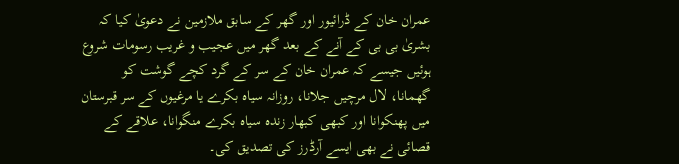عمران خان کے ڈرائیور اور گھر کے سابق ملازمین نے دعویٰ کیا کہ بشریٰ بی بی کے آنے کے بعد گھر میں عجیب و غریب رسومات شروع ہوئیں جیسے کہ عمران خان کے سر کے گرد کچے گوشت کو گھمانا، لال مرچیں جلانا، روزانہ سیاہ بکرے یا مرغیوں کے سر قبرستان میں پھنکوانا اور کبھی کبھار زندہ سیاہ بکرے منگوانا، علاقے کے قصائی نے بھی ایسے آرڈرز کی تصدیق کی۔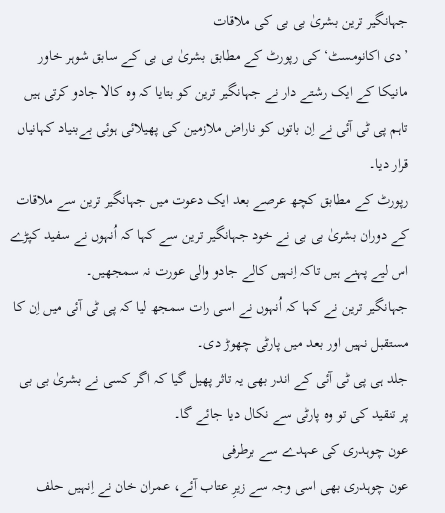جہانگیر ترین بشریٰ بی بی کی ملاقات
’دی اکانومسٹ‘ کی رپورٹ کے مطابق بشریٰ بی بی کے سابق شوہر خاور مانیکا کے ایک رشتے دار نے جہانگیر ترین کو بتایا کہ وہ کالا جادو کرتی ہیں تاہم پی ٹی آئی نے اِن باتوں کو ناراض ملازمین کی پھیلائی ہوئی بےبنیاد کہانیاں قرار دیا۔
رپورٹ کے مطابق کچھ عرصے بعد ایک دعوت میں جہانگیر ترین سے ملاقات کے دوران بشریٰ بی بی نے خود جہانگیر ترین سے کہا کہ اُنہوں نے سفید کپڑے اس لیے پہنے ہیں تاکہ اِنہیں کالے جادو والی عورت نہ سمجھیں۔
جہانگیر ترین نے کہا کہ اُنہوں نے اسی رات سمجھ لیا کہ پی ٹی آئی میں اِن کا مستقبل نہیں اور بعد میں پارٹی چھوڑ دی۔
جلد ہی پی ٹی آئی کے اندر بھی یہ تاثر پھیل گیا کہ اگر کسی نے بشریٰ بی بی پر تنقید کی تو وہ پارٹی سے نکال دیا جائے گا۔
عون چوہدری کی عہدے سے برطرفی
عون چوہدری بھی اسی وجہ سے زیرِ عتاب آئے، عمران خان نے اِنہیں حلف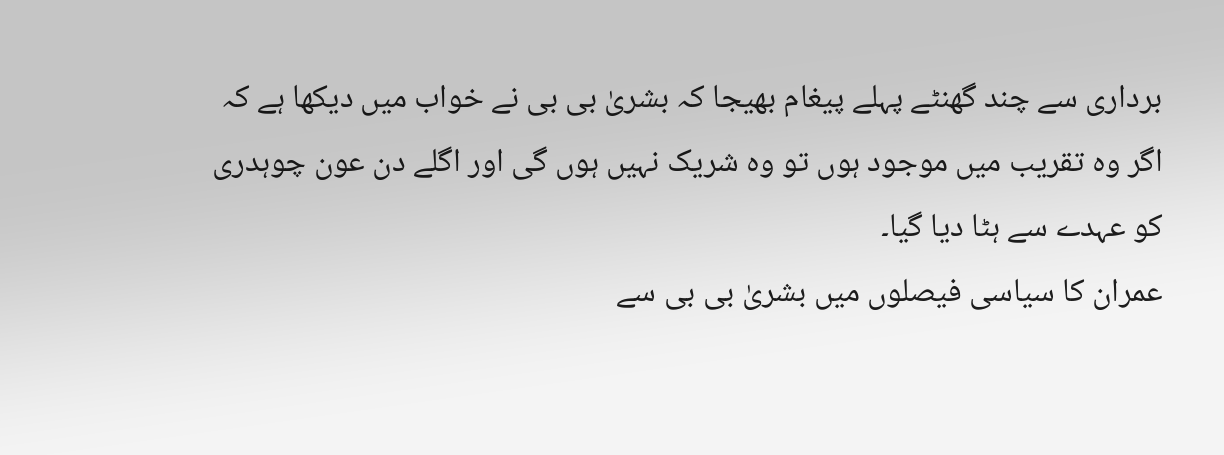برداری سے چند گھنٹے پہلے پیغام بھیجا کہ بشریٰ بی بی نے خواب میں دیکھا ہے کہ اگر وہ تقریب میں موجود ہوں تو وہ شریک نہیں ہوں گی اور اگلے دن عون چوہدری کو عہدے سے ہٹا دیا گیا۔
عمران کا سیاسی فیصلوں میں بشریٰ بی بی سے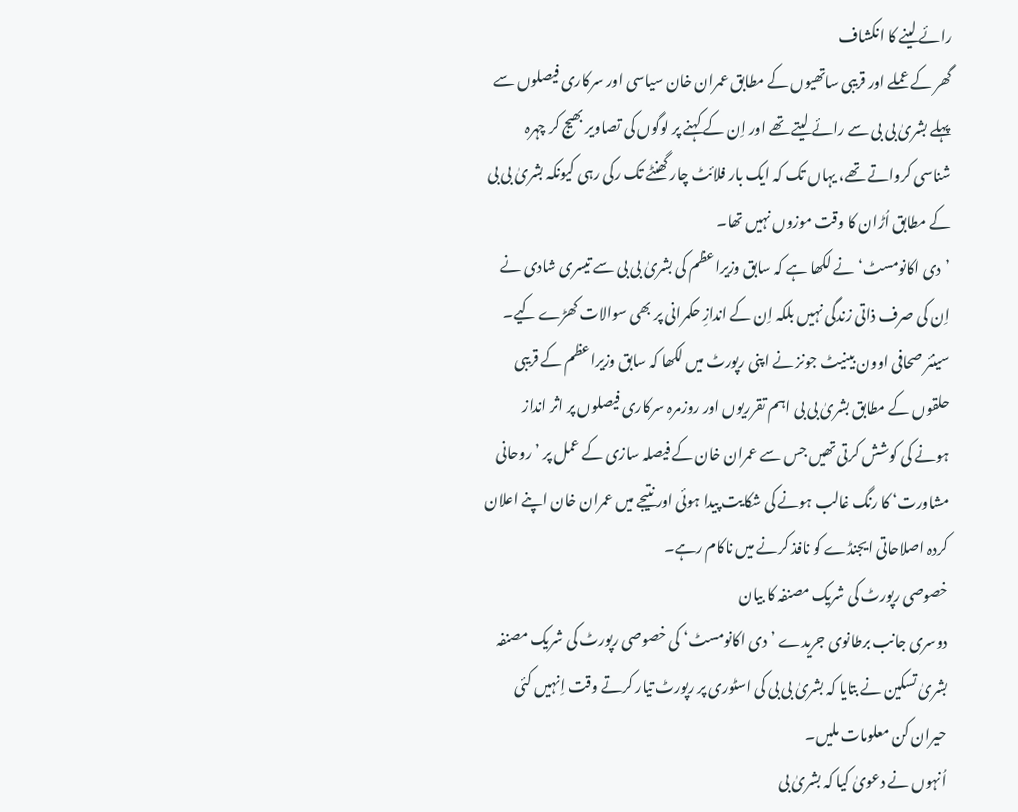رائے لینے کا انکشاف
گھر کے عملے اور قریبی ساتھیوں کے مطابق عمران خان سیاسی اور سرکاری فیصلوں سے پہلے بشریٰ بی بی سے رائے لیتے تھے اور اِن کے کہنے پر لوگوں کی تصاویر بھیج کر چہرہ شناسی کرواتے تھے، یہاں تک کہ ایک بار فلائٹ چار گھنٹے تک رکی رہی کیونکہ بشریٰ بی بی کے مطابق اُڑان کا وقت موزوں نہیں تھا۔
’دی اکانومسٹ‘ نے لکھا ہے کہ سابق وزیراعظم کی بشریٰ بی بی سے تیسری شادی نے اِن کی صرف ذاتی زندگی نہیں بلکہ اِن کے اندازِ حکمرانی پر بھی سوالات کھڑے کیے۔
سینئر صحافی اوون بینیٹ جونز نے اپنی رپورٹ میں لکھا کہ سابق وزیراعظم کے قریبی حلقوں کے مطابق بشریٰ بی بی اہم تقرریوں اور روزمرہ سرکاری فیصلوں پر اثر انداز ہونے کی کوشش کرتی تھیں جس سے عمران خان کے فیصلہ سازی کے عمل پر ’روحانی مشاورت‘ کا رنگ غالب ہونے کی شکایت پیدا ہوئی اور نتیجے میں عمران خان اپنے اعلان کردہ اصلاحاتی ایجنڈے کو نافذ کرنے میں ناکام رہے۔
خصوصی رپورٹ کی شریک مصنفہ کا بیان
دوسری جانب برطانوی جریدے ’دی اکانومسٹ‘ کی خصوصی رپورٹ کی شریک مصنفہ بشریٰ تسکین نے بتایا کہ بشریٰ بی بی کی اسٹوری پر رپورٹ تیار کرتے وقت اِنہیں کئی حیران کن معلومات ملیں۔
اُنہوں نے دعویٰ کیا کہ بشریٰ بی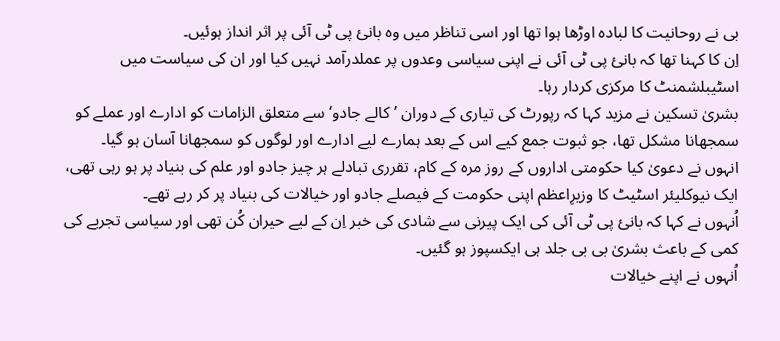بی نے روحانیت کا لبادہ اوڑھا ہوا تھا اور اسی تناظر میں وہ بانیٔ پی ٹی آئی پر اثر انداز ہوئیں۔
اِن کا کہنا تھا کہ بانیٔ پی ٹی آئی نے اپنی سیاسی وعدوں پر عملدرآمد نہیں کیا اور ان کی سیاست میں اسٹیبلشمنٹ کا مرکزی کردار رہا۔
بشریٰ تسکین نے مزید کہا کہ رپورٹ کی تیاری کے دوران ’کالے جادو‘ سے متعلق الزامات کو ادارے اور عملے کو سمجھانا مشکل تھا، جو ثبوت جمع کیے اس کے بعد ہمارے لیے ادارے اور لوگوں کو سمجھانا آسان ہو گیا۔
انہوں نے دعویٰ کیا حکومتی اداروں کے روز مرہ کے کام، تقرری تبادلے ہر چیز جادو اور علم کی بنیاد پر ہو رہی تھی، ایک نیوکلیئر اسٹیٹ کا وزیرِاعظم اپنی حکومت کے فیصلے جادو اور خیالات کی بنیاد پر کر رہے تھے۔
اُنہوں نے کہا کہ بانیٔ پی ٹی آئی کی ایک پیرنی سے شادی کی خبر اِن کے لیے حیران کُن تھی اور سیاسی تجربے کی کمی کے باعث بشریٰ بی بی جلد ہی ایکسپوز ہو گئیں۔
اُنہوں نے اپنے خیالات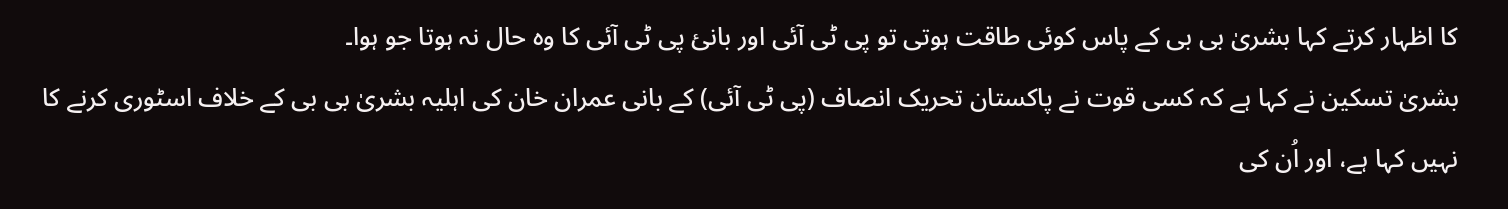کا اظہار کرتے کہا بشریٰ بی بی کے پاس کوئی طاقت ہوتی تو پی ٹی آئی اور بانیٔ پی ٹی آئی کا وہ حال نہ ہوتا جو ہوا۔
بشریٰ تسکین نے کہا ہے کہ کسی قوت نے پاکستان تحریک انصاف (پی ٹی آئی) کے بانی عمران خان کی اہلیہ بشریٰ بی بی کے خلاف اسٹوری کرنے کا نہیں کہا ہے، اور اُن کی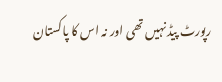رپورٹ پیڈ نہیں تھی اور نہ اس کا پاکستان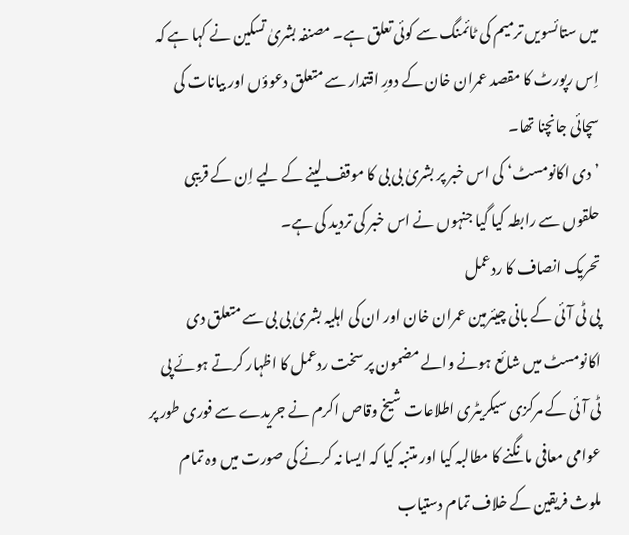میں ستائسویں ترمیم کی ٹائمنگ سے کوئی تعلق ہے۔ مصنفہ بشریٰ تسکین نے کہا ہے کہ اِس رپورٹ کا مقصد عمران خان کے دورِ اقتدار سے متعلق دعوؤں اور بیانات کی سچائی جانچنا تھا۔
’دی اکانومسٹ‘ کی اس خبر پر بشریٰ بی بی کا موقف لینے کے لیے اِن کے قریبی حلقوں سے رابطہ کیا گیا جنہوں نے اس خبر کی تردید کی ہے۔
تحریک انصاف کا ردعمل
پی ٹی آئی کے بانی چیئرمین عمران خان اور ان کی اہلیہ بشریٰ بی بی سے متعلق دی اکانومسٹ میں شائع ہونے والے مضمون پر سخت ردعمل کا اظہار کرتے ہوئے پی ٹی آئی کے مرکزی سیکریٹری اطلاعات شیخ وقاص اکرم نے جریدے سے فوری طور پر عوامی معافی مانگنے کا مطالبہ کیا اور متنبہ کیا کہ ایسا نہ کرنے کی صورت میں وہ تمام ملوث فریقین کے خلاف تمام دستیاب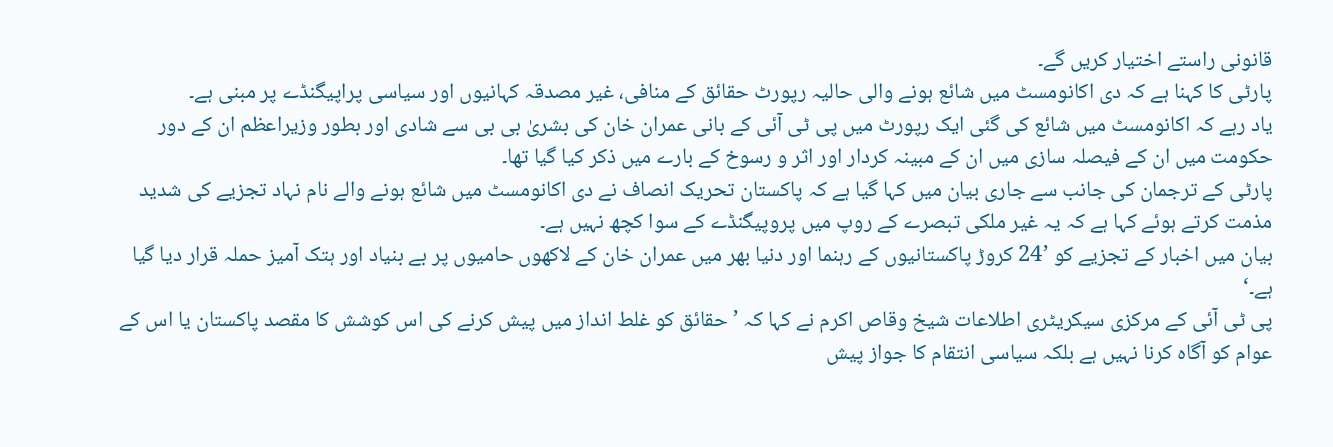قانونی راستے اختیار کریں گے۔
پارٹی کا کہنا ہے کہ دی اکانومسٹ میں شائع ہونے والی حالیہ رپورٹ حقائق کے منافی، غیر مصدقہ کہانیوں اور سیاسی پراپیگنڈے پر مبنی ہے۔
یاد رہے کہ اکانومسٹ میں شائع کی گئی ایک رپورٹ میں پی ٹی آئی کے بانی عمران خان کی بشریٰ بی بی سے شادی اور بطور وزیراعظم ان کے دور حکومت میں ان کے فیصلہ سازی میں ان کے مبینہ کردار اور اثر و رسوخ کے بارے میں ذکر کیا گیا تھا۔
پارٹی کے ترجمان کی جانب سے جاری بیان میں کہا گیا ہے کہ پاکستان تحریک انصاف نے دی اکانومسٹ میں شائع ہونے والے نام نہاد تجزیے کی شدید مذمت کرتے ہوئے کہا ہے کہ یہ غیر ملکی تبصرے کے روپ میں پروپیگنڈے کے سوا کچھ نہیں ہے۔
بیان میں اخبار کے تجزیے کو ’24 کروڑ پاکستانیوں کے رہنما اور دنیا بھر میں عمران خان کے لاکھوں حامیوں پر بے بنیاد اور ہتک آمیز حملہ قرار دیا گیا ہے۔‘
پی ٹی آئی کے مرکزی سیکریٹری اطلاعات شیخ وقاص اکرم نے کہا کہ ’حقائق کو غلط انداز میں پیش کرنے کی اس کوشش کا مقصد پاکستان یا اس کے عوام کو آگاہ کرنا نہیں ہے بلکہ سیاسی انتقام کا جواز پیش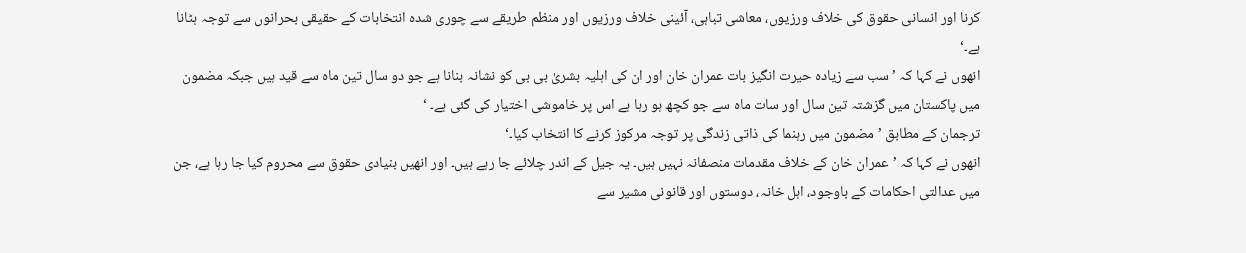کرنا اور انسانی حقوق کی خلاف ورزیوں، معاشی تباہی، آئینی خلاف ورزیوں اور منظم طریقے سے چوری شدہ انتخابات کے حقیقی بحرانوں سے توجہ ہٹانا ہے۔‘
انھوں نے کہا کہ ’سب سے زیادہ حیرت انگیز بات عمران خان اور ان کی اہلیہ بشریٰ بی بی کو نشانہ بنانا ہے جو دو سال تین ماہ سے قید ہیں جبکہ مضمون میں پاکستان میں گزشتہ تین سال اور سات ماہ سے جو کچھ ہو رہا ہے اس پر خاموشی اختیار کی گئی ہے۔ ‘
ترجمان کے مطابق ’مضمون میں رہنما کی ذاتی زندگی پر توجہ مرکوز کرنے کا انتخاب کیا۔‘
انھوں نے کہا کہ ’عمران خان کے خلاف مقدمات منصفانہ نہیں ہیں۔ یہ جیل کے اندر چلائے جا رہے ہیں۔ اور انھیں بنیادی حقوق سے محروم کیا جا رہا ہے، جن میں عدالتی احکامات کے باوجود، اہل خانہ، دوستوں اور قانونی مشیر سے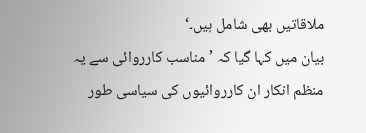ملاقاتیں بھی شامل ہیں۔‘
بیان میں کہا گیا کہ ’مناسب کارروائی سے یہ منظم انکار ان کارروائیوں کی سیاسی طور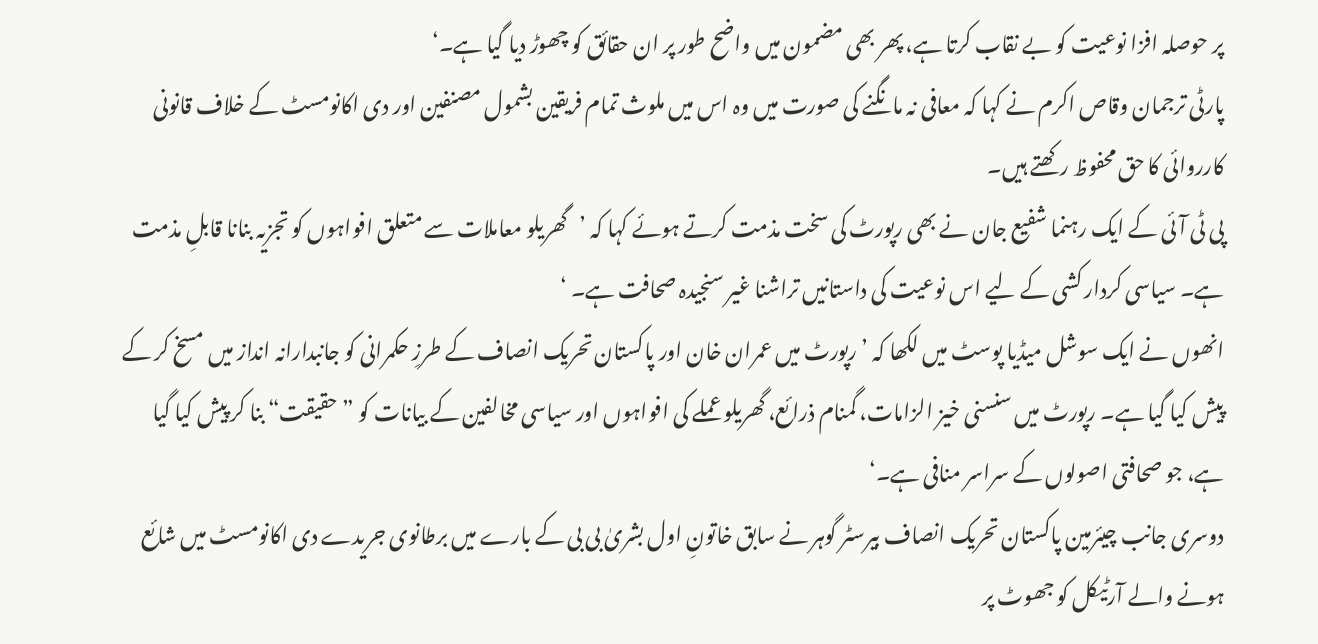پر حوصلہ افزا نوعیت کو بے نقاب کرتا ہے، پھر بھی مضمون میں واضح طور پر ان حقائق کو چھوڑ دیا گیا ہے۔‘
پارٹی ترجمان وقاص اکرم نے کہا کہ معافی نہ مانگنے کی صورت میں وہ اس میں ملوث تمام فریقین بشمول مصنفین اور دی اکانومسٹ کے خلاف قانونی کارروائی کا حق محفوظ رکھتے ہیں۔
پی ٹی آئی کے ایک رہنما شفیع جان نے بھی رپورٹ کی سخت مذمت کرتے ہوئے کہا کہ ’گھریلو معاملات سے متعلق افواہوں کو تجزیہ بنانا قابلِ مذمت ہے۔ سیاسی کردار کشی کے لیے اس نوعیت کی داستانیں تراشنا غیر سنجیدہ صحافت ہے۔ ‘
انھوں نے ایک سوشل میڈیا پوسٹ میں لکھا کہ ’رپورٹ میں عمران خان اور پاکستان تحریک انصاف کے طرزِ حکمرانی کو جانبدارانہ انداز میں مسخ کر کے پیش کیا گیا ہے۔ رپورٹ میں سنسنی خیز الزامات، گمنام ذرائع، گھریلو عملے کی افواہوں اور سیاسی مخالفین کے بیانات کو ”حقیقت“ بنا کر پیش کیا گیا ہے، جو صحافتی اصولوں کے سراسر منافی ہے۔‘
دوسری جانب چیئرمین پاکستان تحریک انصاف بیرسٹر گوہر نے سابق خاتونِ اول بشریٰ بی بی کے بارے میں برطانوی جریدے دی اکانومسٹ میں شائع ہونے والے آرٹیکل کو جھوٹ پر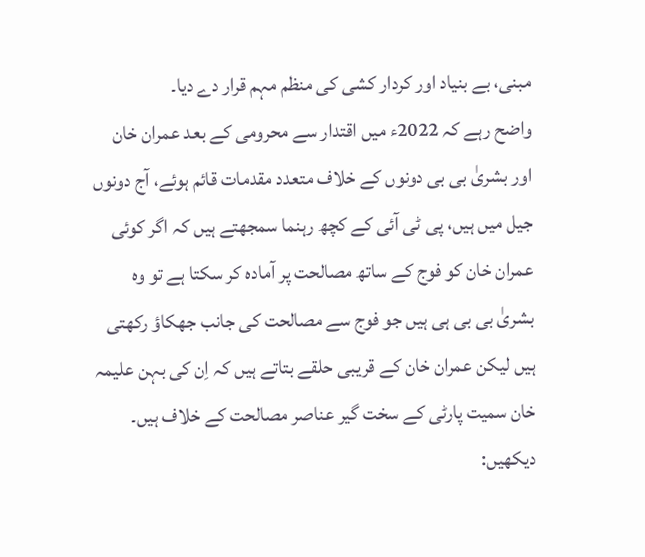مبنی، بے بنیاد اور کردار کشی کی منظم مہم قرار دے دیا۔
واضح رہے کہ 2022ء میں اقتدار سے محرومی کے بعد عمران خان اور بشریٰ بی بی دونوں کے خلاف متعدد مقدمات قائم ہوئے، آج دونوں جیل میں ہیں، پی ٹی آئی کے کچھ رہنما سمجھتے ہیں کہ اگر کوئی عمران خان کو فوج کے ساتھ مصالحت پر آمادہ کر سکتا ہے تو وہ بشریٰ بی بی ہی ہیں جو فوج سے مصالحت کی جانب جھکاؤ رکھتی ہیں لیکن عمران خان کے قریبی حلقے بتاتے ہیں کہ اِن کی بہن علیمہ خان سمیت پارٹی کے سخت گیر عناصر مصالحت کے خلاف ہیں۔
دیکھیں: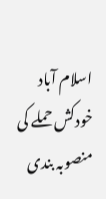اسلام آباد خودکش حملے کی منصوبہ بندی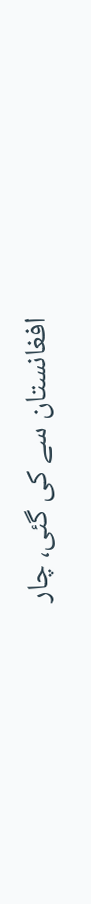افغانستان سے کی گئی، چار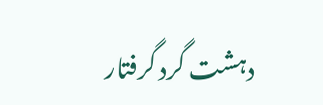دہشت گرد گرفتار